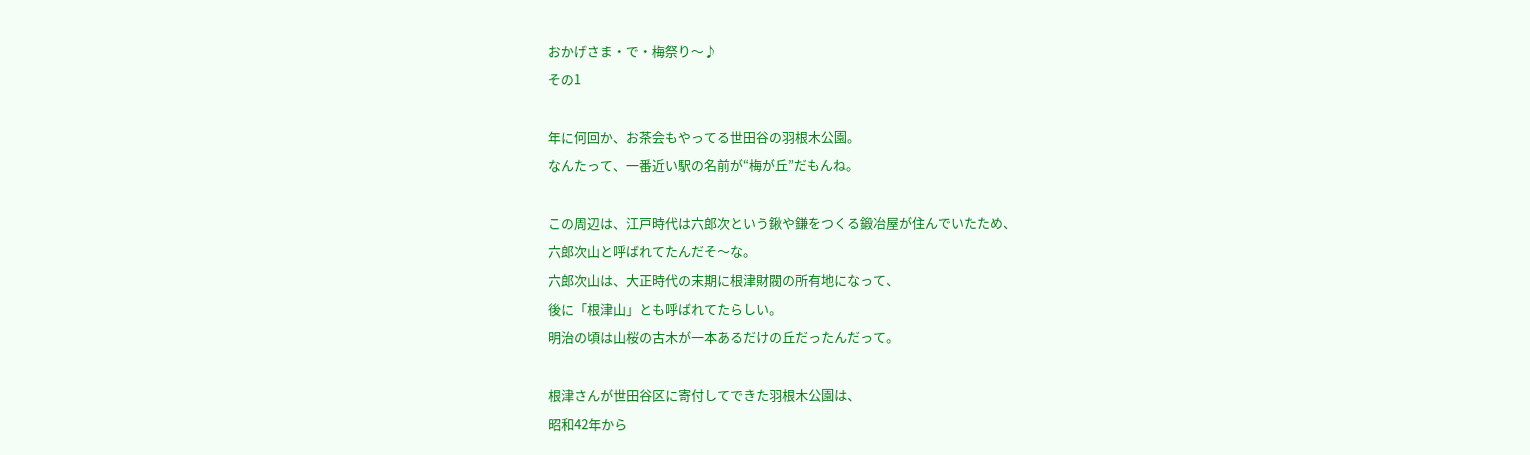おかげさま・で・梅祭り〜♪
その1

年に何回か、お茶会もやってる世田谷の羽根木公園。
なんたって、一番近い駅の名前が“梅が丘”だもんね。

この周辺は、江戸時代は六郎次という鍬や鎌をつくる鍛冶屋が住んでいたため、
六郎次山と呼ばれてたんだそ〜な。
六郎次山は、大正時代の末期に根津財閥の所有地になって、
後に「根津山」とも呼ばれてたらしい。
明治の頃は山桜の古木が一本あるだけの丘だったんだって。

根津さんが世田谷区に寄付してできた羽根木公園は、
昭和42年から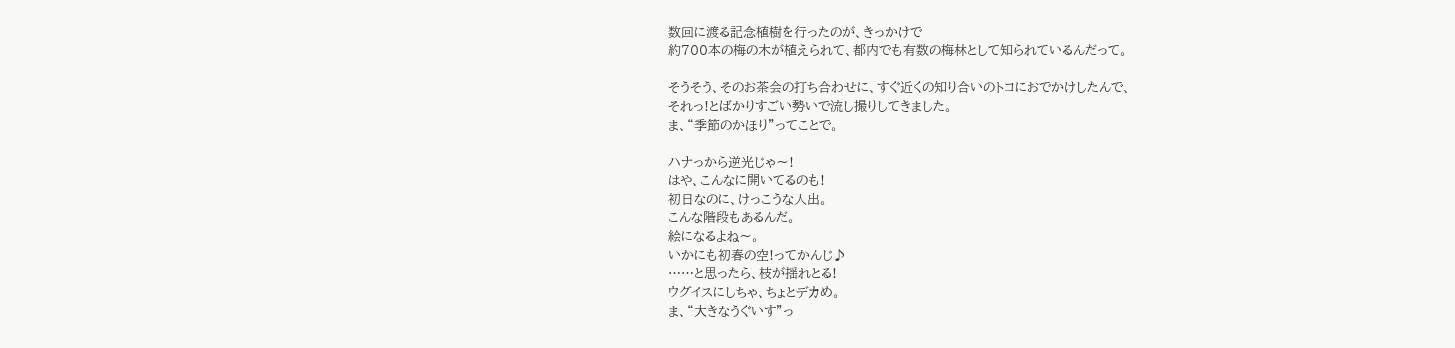数回に渡る記念植樹を行ったのが、きっかけで
約700本の梅の木が植えられて、都内でも有数の梅林として知られているんだって。

そうそう、そのお茶会の打ち合わせに、すぐ近くの知り合いのトコにおでかけしたんで、
それっ!とばかりすごい勢いで流し撮りしてきました。
ま、“季節のかほり”ってことで。

ハナっから逆光じゃ〜!
はや、こんなに開いてるのも!
初日なのに、けっこうな人出。
こんな階段もあるんだ。
絵になるよね〜。
いかにも初春の空!ってかんじ♪
……と思ったら、枝が揺れとる!
ウグイスにしちゃ、ちょとデカめ。
ま、“大きなうぐいす”っ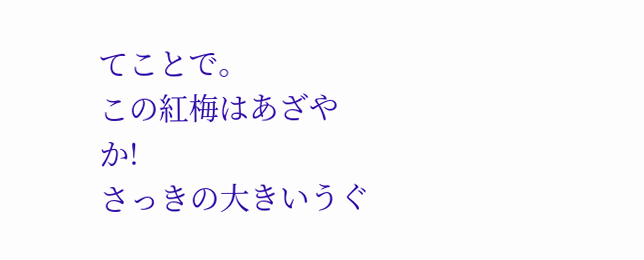てことで。
この紅梅はあざやか!
さっきの大きいうぐ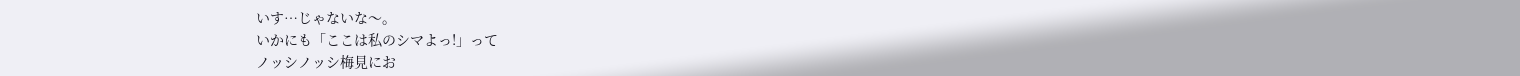いす…じゃないな〜。
いかにも「ここは私のシマよっ!」って
ノッシノッシ梅見にお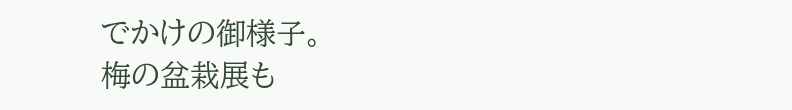でかけの御様子。
梅の盆栽展も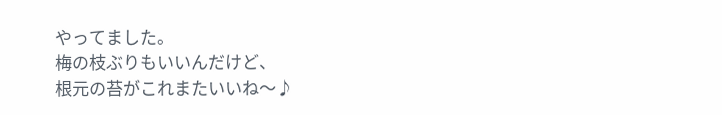やってました。
梅の枝ぶりもいいんだけど、
根元の苔がこれまたいいね〜♪